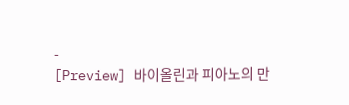-
[Preview] 바이올린과 피아노의 만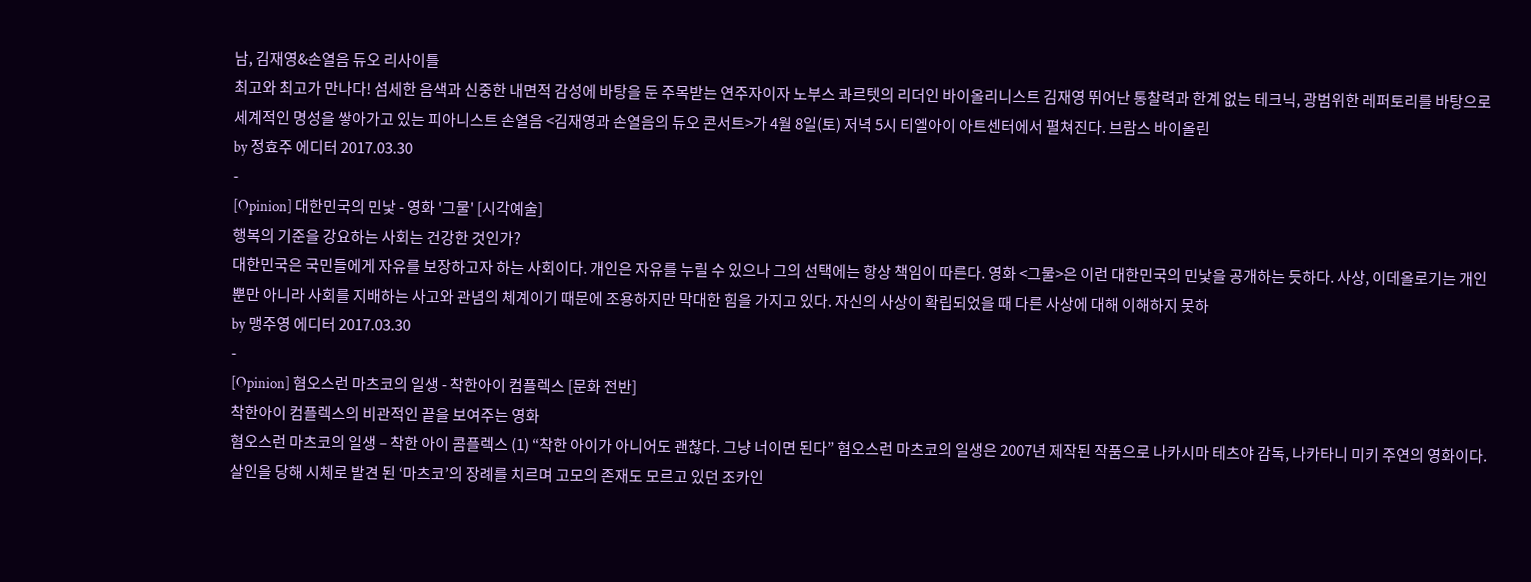남, 김재영&손열음 듀오 리사이틀
최고와 최고가 만나다! 섬세한 음색과 신중한 내면적 감성에 바탕을 둔 주목받는 연주자이자 노부스 콰르텟의 리더인 바이올리니스트 김재영 뛰어난 통찰력과 한계 없는 테크닉, 광범위한 레퍼토리를 바탕으로 세계적인 명성을 쌓아가고 있는 피아니스트 손열음 <김재영과 손열음의 듀오 콘서트>가 4월 8일(토) 저녁 5시 티엘아이 아트센터에서 펼쳐진다. 브람스 바이올린
by 정효주 에디터 2017.03.30
-
[Opinion] 대한민국의 민낯 - 영화 '그물' [시각예술]
행복의 기준을 강요하는 사회는 건강한 것인가?
대한민국은 국민들에게 자유를 보장하고자 하는 사회이다. 개인은 자유를 누릴 수 있으나 그의 선택에는 항상 책임이 따른다. 영화 <그물>은 이런 대한민국의 민낯을 공개하는 듯하다. 사상, 이데올로기는 개인뿐만 아니라 사회를 지배하는 사고와 관념의 체계이기 때문에 조용하지만 막대한 힘을 가지고 있다. 자신의 사상이 확립되었을 때 다른 사상에 대해 이해하지 못하
by 맹주영 에디터 2017.03.30
-
[Opinion] 혐오스런 마츠코의 일생 - 착한아이 컴플렉스 [문화 전반]
착한아이 컴플렉스의 비관적인 끝을 보여주는 영화
혐오스런 마츠코의 일생 – 착한 아이 콤플렉스 (1) “착한 아이가 아니어도 괜찮다. 그냥 너이면 된다” 혐오스런 마츠코의 일생은 2007년 제작된 작품으로 나카시마 테츠야 감독, 나카타니 미키 주연의 영화이다. 살인을 당해 시체로 발견 된 ‘마츠코’의 장례를 치르며 고모의 존재도 모르고 있던 조카인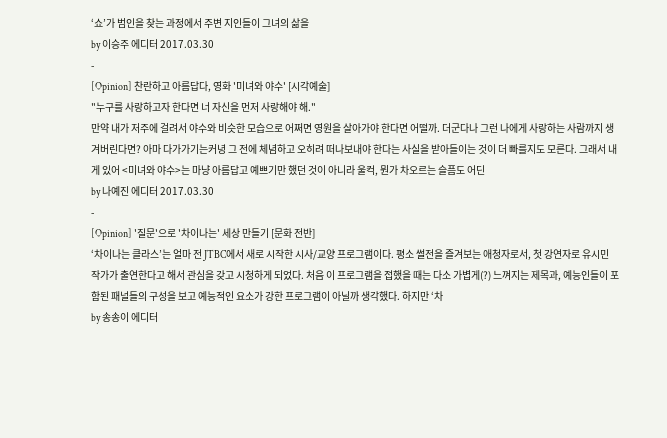‘쇼’가 범인을 찾는 과정에서 주변 지인들이 그녀의 삶을
by 이승주 에디터 2017.03.30
-
[Opinion] 찬란하고 아름답다, 영화 '미녀와 야수' [시각예술]
"누구를 사랑하고자 한다면 너 자신을 먼저 사랑해야 해."
만약 내가 저주에 걸려서 야수와 비슷한 모습으로 어쩌면 영원을 살아가야 한다면 어떨까. 더군다나 그런 나에게 사랑하는 사람까지 생겨버린다면? 아마 다가가기는커녕 그 전에 체념하고 오히려 떠나보내야 한다는 사실을 받아들이는 것이 더 빠를지도 모른다. 그래서 내게 있어 <미녀와 야수>는 마냥 아름답고 예쁘기만 했던 것이 아니라 울컥, 뭔가 차오르는 슬픔도 어딘
by 나예진 에디터 2017.03.30
-
[Opinion] '질문'으로 '차이나는' 세상 만들기 [문화 전반]
‘차이나는 클라스’는 얼마 전 JTBC에서 새로 시작한 시사/교양 프로그램이다. 평소 썰전을 즐겨보는 애청자로서, 첫 강연자로 유시민 작가가 출연한다고 해서 관심을 갖고 시청하게 되었다. 처음 이 프로그램을 접했을 때는 다소 가볍게(?) 느껴지는 제목과, 예능인들이 포함된 패널들의 구성을 보고 예능적인 요소가 강한 프로그램이 아닐까 생각했다. 하지만 ‘차
by 송송이 에디터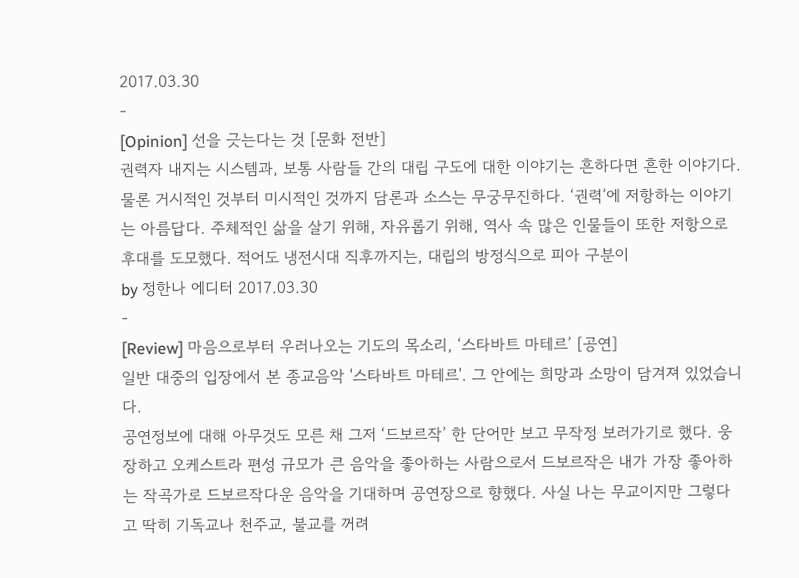2017.03.30
-
[Opinion] 선을 긋는다는 것 [문화 전반]
권력자 내지는 시스템과, 보통 사람들 간의 대립 구도에 대한 이야기는 흔하다면 흔한 이야기다. 물론 거시적인 것부터 미시적인 것까지 담론과 소스는 무궁무진하다. ‘권력’에 저항하는 이야기는 아름답다. 주체적인 삶을 살기 위해, 자유롭기 위해, 역사 속 많은 인물들이 또한 저항으로 후대를 도모했다. 적어도 냉전시대 직후까지는, 대립의 방정식으로 피아 구분이
by 정한나 에디터 2017.03.30
-
[Review] 마음으로부터 우러나오는 기도의 목소리, ‘스타바트 마테르’ [공연]
일반 대중의 입장에서 본 종교음악 '스타바트 마테르'. 그 안에는 희망과 소망이 담겨져 있었습니다.
공연정보에 대해 아무것도 모른 채 그저 ‘드보르작’ 한 단어만 보고 무작정 보러가기로 했다. 웅장하고 오케스트라 편성 규모가 큰 음악을 좋아하는 사람으로서 드보르작은 내가 가장 좋아하는 작곡가로 드보르작다운 음악을 기대하며 공연장으로 향했다. 사실 나는 무교이지만 그렇다고 딱히 기독교나 천주교, 불교를 꺼려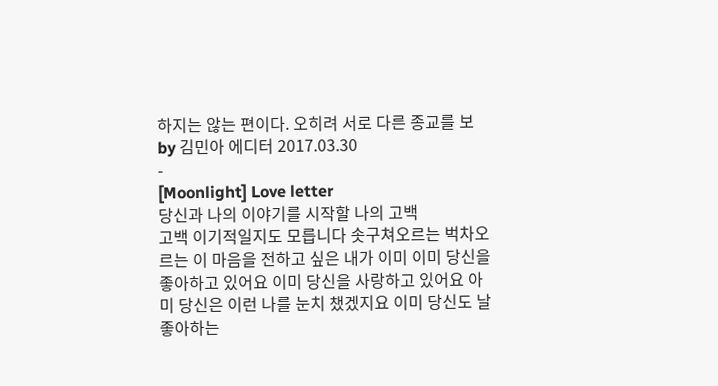하지는 않는 편이다. 오히려 서로 다른 종교를 보
by 김민아 에디터 2017.03.30
-
[Moonlight] Love letter
당신과 나의 이야기를 시작할 나의 고백
고백 이기적일지도 모릅니다 솟구쳐오르는 벅차오르는 이 마음을 전하고 싶은 내가 이미 이미 당신을 좋아하고 있어요 이미 당신을 사랑하고 있어요 아미 당신은 이런 나를 눈치 챘겠지요 이미 당신도 날 좋아하는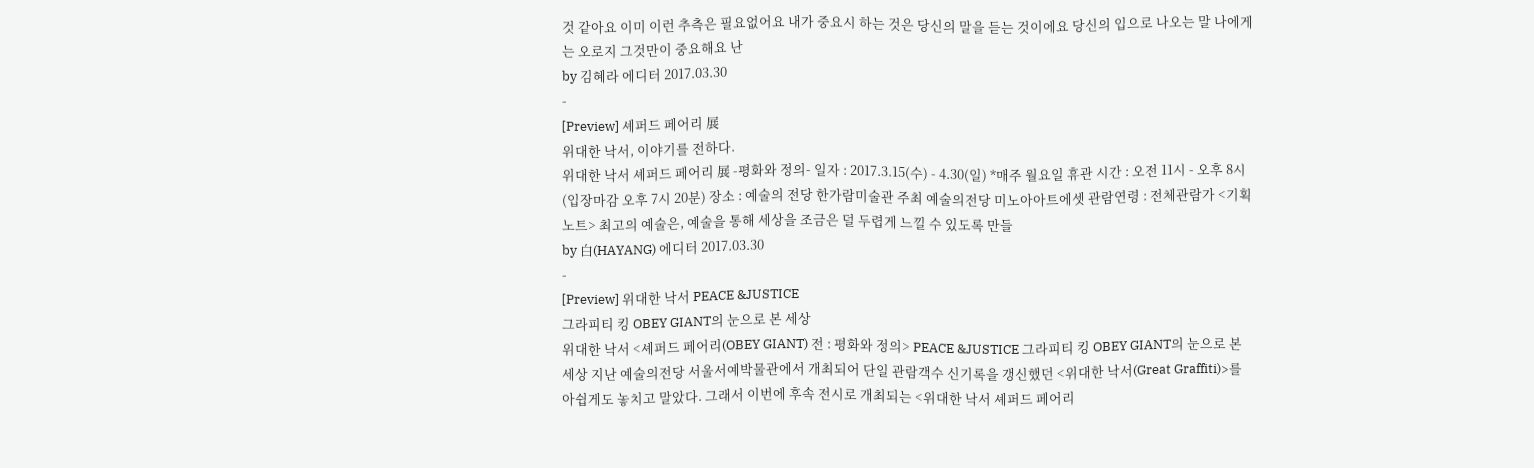것 같아요 이미 이런 추측은 필요없어요 내가 중요시 하는 것은 당신의 말을 듣는 것이에요 당신의 입으로 나오는 말 나에게는 오로지 그것만이 중요해요 난
by 김혜라 에디터 2017.03.30
-
[Preview] 셰퍼드 페어리 展
위대한 낙서, 이야기를 전하다.
위대한 낙서 셰퍼드 페어리 展 -평화와 정의- 일자 : 2017.3.15(수) - 4.30(일) *매주 월요일 휴관 시간 : 오전 11시 - 오후 8시 (입장마감 오후 7시 20분) 장소 : 예술의 전당 한가람미술관 주최 예술의전당 미노아아트에셋 관람연령 : 전체관람가 <기획노트> 최고의 예술은, 예술을 통해 세상을 조금은 덜 두렵게 느낄 수 있도록 만들
by 白(HAYANG) 에디터 2017.03.30
-
[Preview] 위대한 낙서 PEACE &JUSTICE
그라피티 킹 OBEY GIANT의 눈으로 본 세상
위대한 낙서 <셰퍼드 페어리(OBEY GIANT) 전 : 평화와 정의> PEACE &JUSTICE 그라피티 킹 OBEY GIANT의 눈으로 본 세상 지난 예술의전당 서울서예박물관에서 개최되어 단일 관람객수 신기록을 갱신했던 <위대한 낙서(Great Graffiti)>를 아쉽게도 놓치고 말았다. 그래서 이번에 후속 전시로 개최되는 <위대한 낙서 셰퍼드 페어리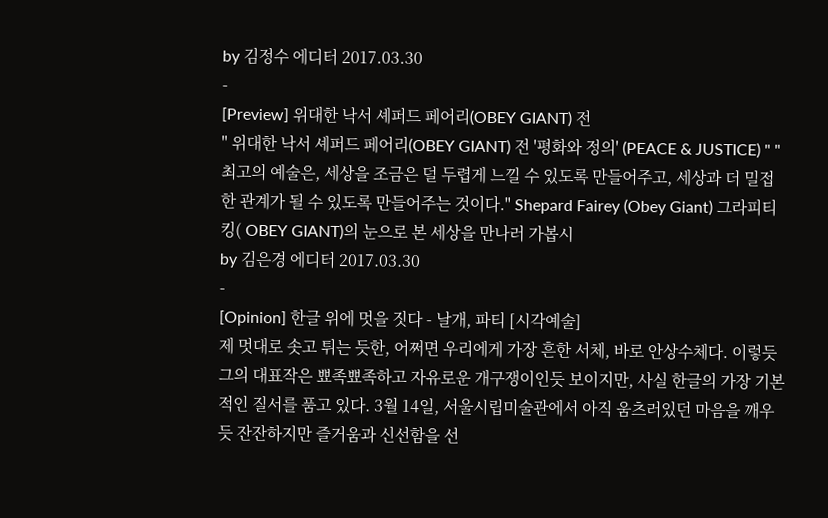by 김정수 에디터 2017.03.30
-
[Preview] 위대한 낙서 셰퍼드 페어리(OBEY GIANT) 전
" 위대한 낙서 셰퍼드 페어리(OBEY GIANT) 전 '평화와 정의' (PEACE & JUSTICE) " "최고의 예술은, 세상을 조금은 덜 두렵게 느낄 수 있도록 만들어주고, 세상과 더 밀접한 관계가 될 수 있도록 만들어주는 것이다." Shepard Fairey (Obey Giant) 그라피티 킹( OBEY GIANT)의 눈으로 본 세상을 만나러 가봅시
by 김은경 에디터 2017.03.30
-
[Opinion] 한글 위에 멋을 짓다 - 날개, 파티 [시각예술]
제 멋대로 솟고 튀는 듯한, 어쩌면 우리에게 가장 흔한 서체, 바로 안상수체다. 이렇듯 그의 대표작은 뾰족뾰족하고 자유로운 개구쟁이인듯 보이지만, 사실 한글의 가장 기본적인 질서를 품고 있다. 3월 14일, 서울시립미술관에서 아직 움츠러있던 마음을 깨우듯 잔잔하지만 즐거움과 신선함을 선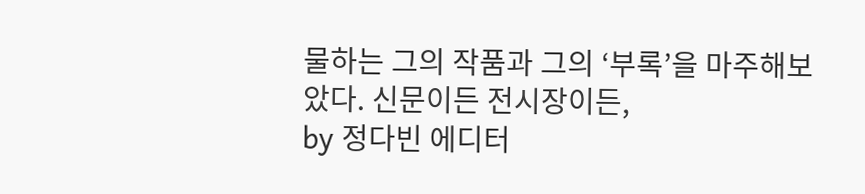물하는 그의 작품과 그의 ‘부록’을 마주해보았다. 신문이든 전시장이든,
by 정다빈 에디터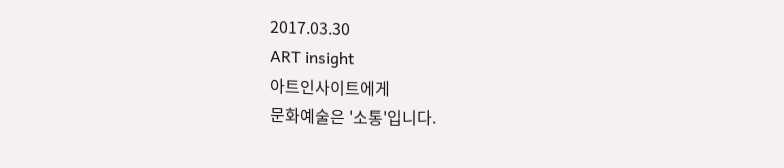2017.03.30
ART insight
아트인사이트에게
문화예술은 '소통'입니다.